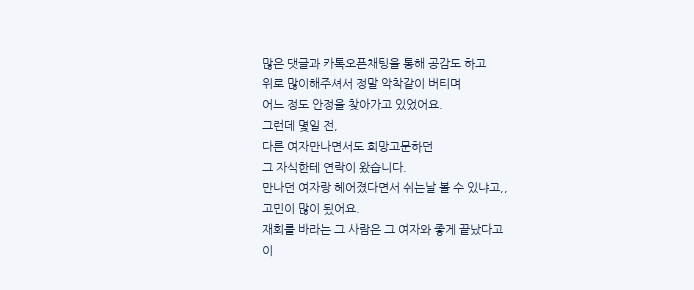많은 댓글과 카톡오픈채팅을 통해 공감도 하고
위로 많이해주셔서 정말 악착같이 버티며
어느 정도 안정을 찾아가고 있었어요.
그런데 몇일 전,
다른 여자만나면서도 희망고문하던
그 자식한테 연락이 왔습니다.
만나던 여자랑 헤어졌다면서 쉬는날 볼 수 있냐고,,
고민이 많이 됬어요.
재회를 바라는 그 사람은 그 여자와 좋게 끝났다고
이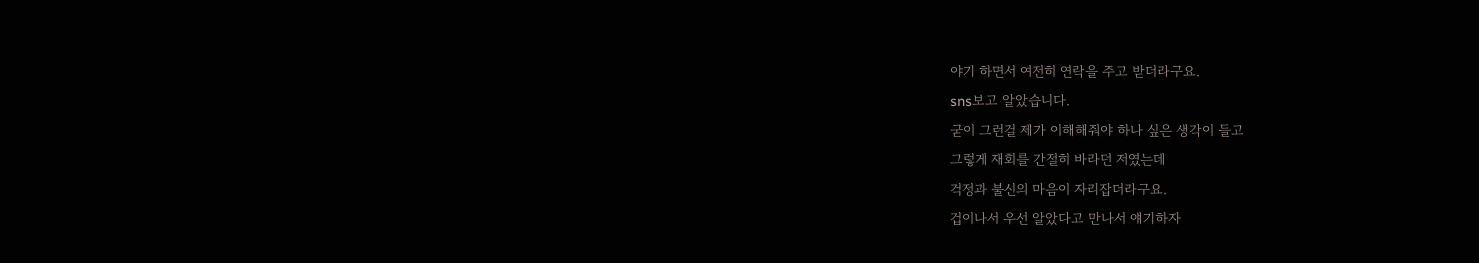야기 하면서 여전히 연락을 주고 받더라구요.
sns보고 알았습니다.
굳이 그런걸 제가 이해해줘야 하나 싶은 생각이 들고
그렇게 재회를 간절히 바라던 저였는데
걱정과 불신의 마음이 자리잡더라구요.
겁이나서 우선 알았다고 만나서 얘기하자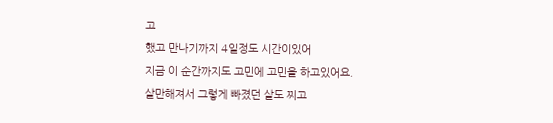고
했고 만나기까지 4일정도 시간이있어
지금 이 순간까지도 고민에 고민을 하고있어요.
살만해져서 그렇게 빠졌던 살도 찌고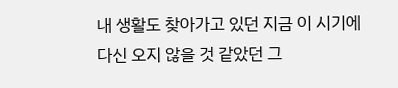내 생활도 찾아가고 있던 지금 이 시기에
다신 오지 않을 것 같았던 그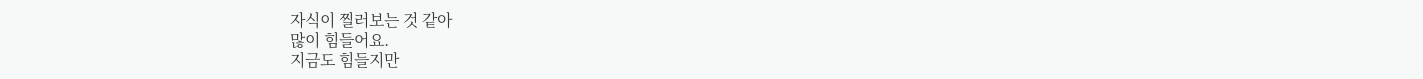자식이 찔러보는 것 같아
많이 힘들어요.
지금도 힘들지만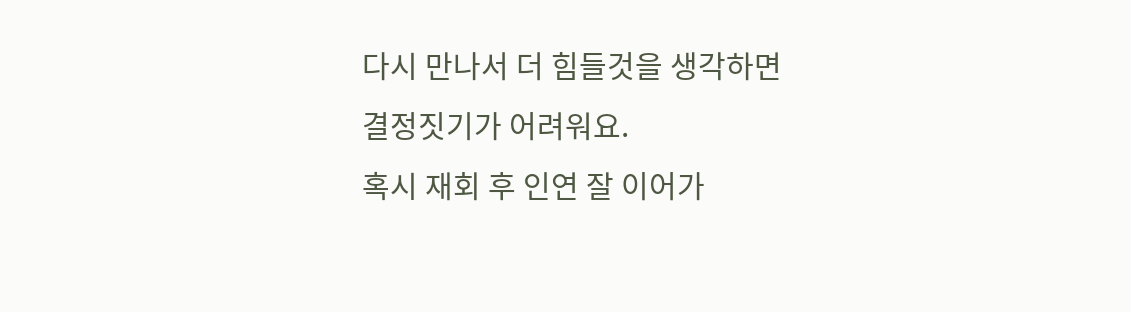다시 만나서 더 힘들것을 생각하면
결정짓기가 어려워요.
혹시 재회 후 인연 잘 이어가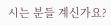시는 분들 계신가요?